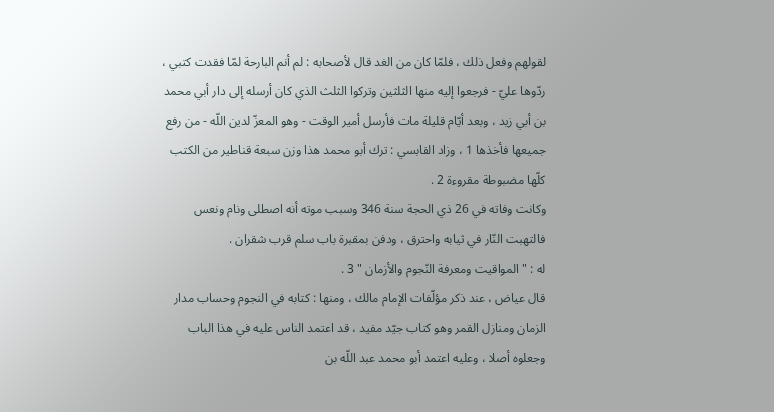لقولهم وفعل ذلك ، فلمّا كان من الغد قال لأصحابه : لم أنم البارحة لمّا فقدت كتبي ، ردّوها عليّ - فرجعوا إليه منها الثلثين وتركوا الثلث الذي كان أرسله إلى دار أبي محمد بن أبي زيد ، وبعد أيّام قليلة مات فأرسل أمير الوقت - وهو المعزّ لدين اللّه - من رفع جميعها فأخذها 1 ، وزاد القابسي : ترك أبو محمد هذا وزن سبعة قناطير من الكتب كلّها مضبوطة مقروءة 2 .
وكانت وفاته في 26 ذي الحجة سنة 346 وسبب موته أنه اصطلى ونام ونعس فالتهبت النّار في ثيابه واحترق ، ودفن بمقبرة باب سلم قرب شقران .
له : " المواقيت ومعرفة النّجوم والأزمان " 3 .
قال عياض ، عند ذكر مؤلّفات الإمام مالك ، ومنها : كتابه في النجوم وحساب مدار الزمان ومنازل القمر وهو كتاب جيّد مفيد ، قد اعتمد الناس عليه في هذا الباب وجعلوه أصلا ، وعليه اعتمد أبو محمد عبد اللّه بن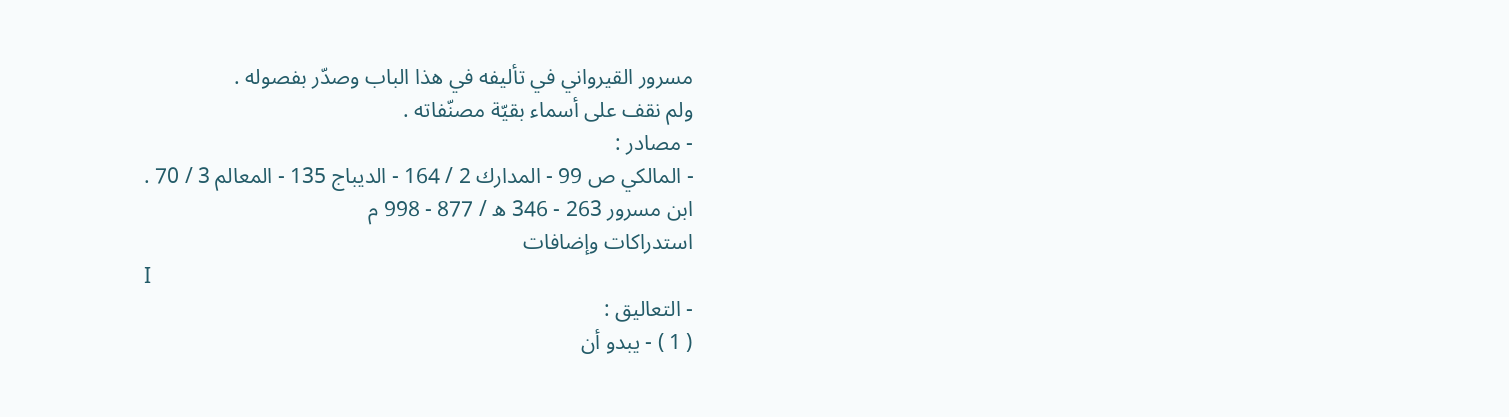مسرور القيرواني في تأليفه في هذا الباب وصدّر بفصوله .
ولم نقف على أسماء بقيّة مصنّفاته .
- مصادر :
- المالكي ص 99 - المدارك 2 / 164 - الديباج 135 - المعالم 3 / 70 .
ابن مسرور 263 - 346 ه / 877 - 998 م
استدراكات وإضافات
I
- التعاليق :
( 1 ) - يبدو أن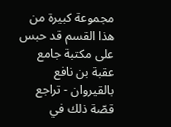مجموعة كبيرة من هذا القسم قد حبس على مكتبة جامع عقبة بن نافع بالقيروان - تراجع قصّة ذلك في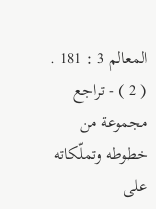المعالم 3 : 181 .
( 2 ) - تراجع مجموعة من خطوطه وتملّكاته على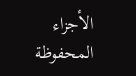الأجزاء المحفوظة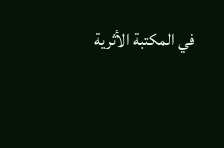في المكتبة الأثرية